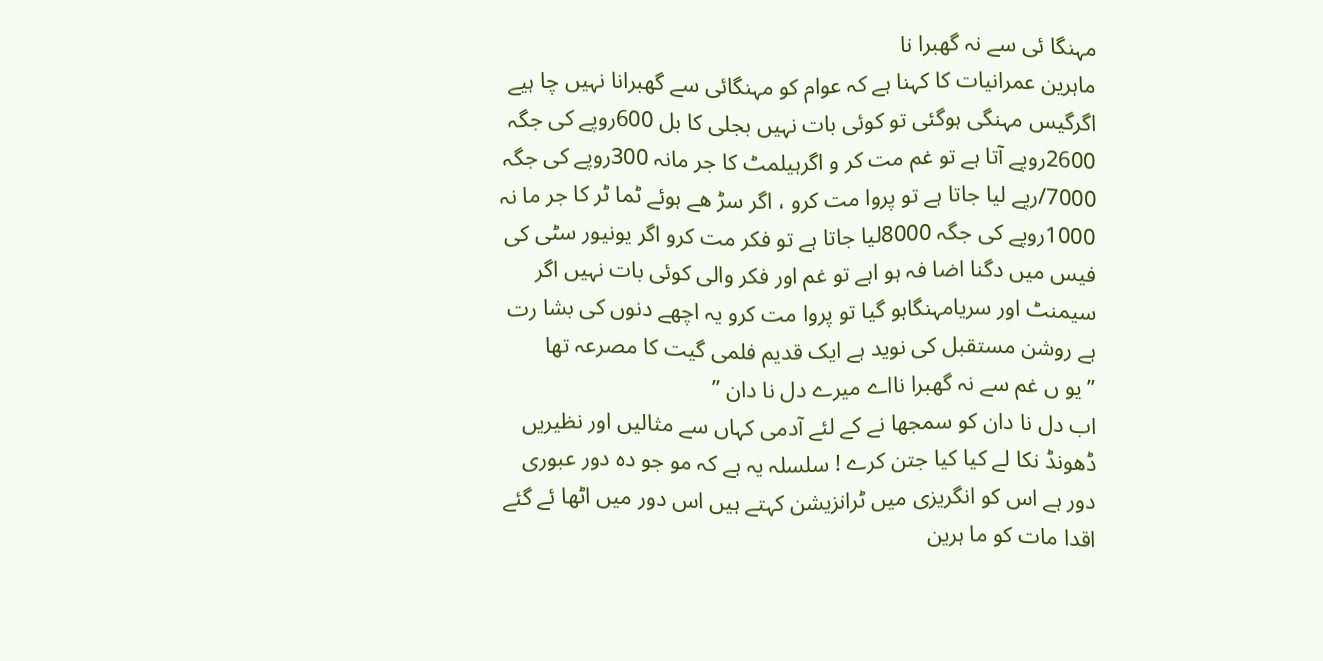مہنگا ئی سے نہ گھبرا نا
ماہرین عمرانیات کا کہنا ہے کہ عوام کو مہنگائی سے گھبرانا نہیں چا ہیے اگرگیس مہنگی ہوگئی تو کوئی بات نہیں بجلی کا بل 600روپے کی جگہ 2600روپے آتا ہے تو غم مت کر و اگرہیلمٹ کا جر مانہ 300روپے کی جگہ 7000/رپے لیا جاتا ہے تو پروا مت کرو ، اگر سڑ ھے ہوئے ٹما ٹر کا جر ما نہ 1000روپے کی جگہ 8000لیا جاتا ہے تو فکر مت کرو اگر یونیور سٹی کی فیس میں دگنا اضا فہ ہو اہے تو غم اور فکر والی کوئی بات نہیں اگر سیمنٹ اور سریامہنگاہو گیا تو پروا مت کرو یہ اچھے دنوں کی بشا رت ہے روشن مستقبل کی نوید ہے ایک قدیم فلمی گیت کا مصرعہ تھا
” یو ں غم سے نہ گھبرا نااے میرے دل نا دان ”
اب دل نا دان کو سمجھا نے کے لئے آدمی کہاں سے مثالیں اور نظیریں ڈھونڈ نکا لے کیا کیا جتن کرے ! سلسلہ یہ ہے کہ مو جو دہ دور عبوری دور ہے اس کو انگریزی میں ٹرانزیشن کہتے ہیں اس دور میں اٹھا ئے گئے اقدا مات کو ما ہرین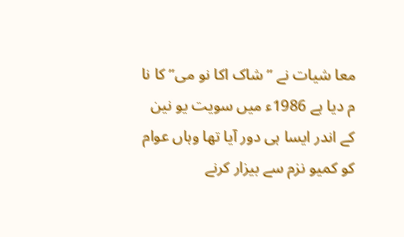معا شیات نے ”شاک اکا نو می”کا نا م دیا ہے 1986ء میں سویت یو نین کے اندر ایسا ہی دور آیا تھا وہاں عوام کو کمیو نزم سے بیزار کرنے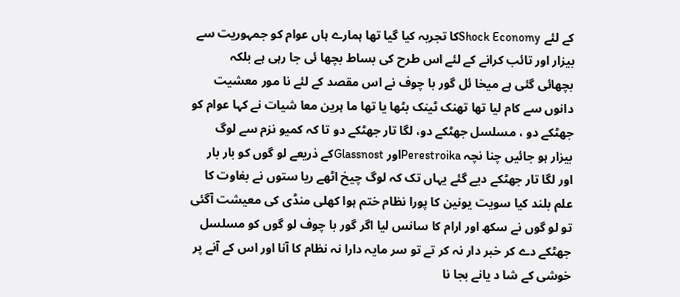کے لئے Shock Economyکا تجربہ کیا گیا تھا ہمارے ہاں عوام کو جمہوریت سے بیزار اور تائب کرانے کے لئے اس طرح کی بساط بچھا ئی جا رہی ہے بلکہ بچھائی گئی ہے میخا ئل گور با چوف نے اس مقصد کے لئے نا مور معشیت دانوں سے کام لیا تھا تھنک ٹینک بٹھا یا تھا ما ہرین معا شیات نے کہا عوام کو جھٹکے دو ، مسلسل جھٹکے دو، لگا تار جھٹکے دو تا کہ کمیو نزم سے لوگ بیزار ہو جائیں چنا نچہ Perestroikaاور Glassnostکے ذریعے لو گوں کو بار بار اور لگا تار جھٹکے دیے گئے یہاں تک کہ لوگ چیخ اٹھے ریا ستوں نے بغاوت کا علم بلند کیا سویت یونین کا پورا نظام ختم ہوا کھلی منڈی کی معیشت آگئی تو لو گوں نے سکھ اور ارام کا سانس لیا اگر گور با چوف لو گوں کو مسلسل جھٹکے دے کر خبر دار نہ کر تے تو سر مایہ دارا نہ نظام کا آنا اور اس کے آنے پر خوشی کے شا د یانے بجا نا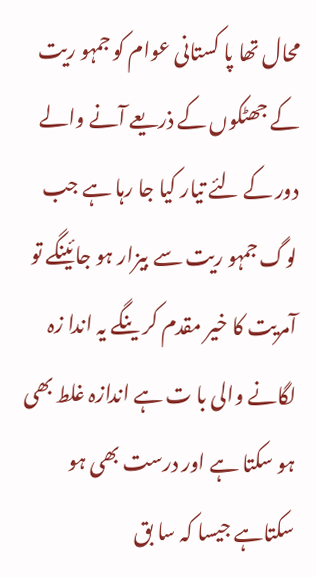محال تھا پا کستانی عوام کو جمہو ریت کے جھٹکوں کے ذریعے آنے والے دور کے لئے تیار کیا جا رہا ہے جب لوگ جمہو ریت سے بیزار ہو جائینگے تو آمریت کا خیر مقدم کر ینگے یہ اندا زہ لگانے والی با ت ہے اندازہ غلط بھی ہو سکتا ہے اور درست بھی ہو سکتاہے جیسا کہ سا بق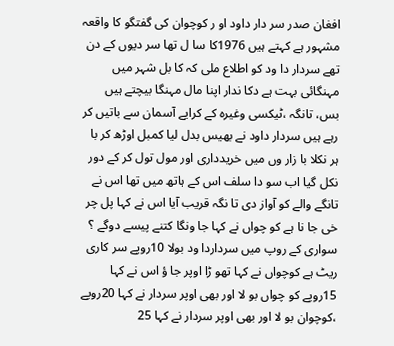افغان صدر سر دار داود او ر کوچوان کی گفتگو کا واقعہ مشہور ہے کہتے ہیں 1976کا سا ل تھا سر دیوں کے دن تھے سردار دا ود کو اطلاع ملی کہ کا بل شہر میں مہنگائی بہت ہے دکا ندار اپنا مال مہنگا بیچتے ہیں بس، تانگہ ،ٹیکسی وغیرہ کے کرایے آسمان سے باتیں کر رہے ہیں سردار داود نے بھیس بدل لیا کمبل اوڑھ کر با ہر نکلا با زار وں میں خریدداری اور مول تول کر کے دور نکل گیا اب سو دا سلف اس کے ہاتھ میں تھا اس نے تانگے والے کو آواز دی تا نگہ قریب آیا اس نے کہا پل چر خی جا نا ہے کو چواں نے کہا جا ونگا کتنے پیسے دوگے ؟ سواری کے روپ میں سرداردا ود بولا 10روپے سر کاری ریٹ ہے کوچواں نے کہا تھو ڑا اوپر جا ؤ اس نے کہا 15روپے کو چواں بو لا اور بھی اوپر سردار نے کہا 20روپے ،کوچوان بو لا اور بھی اوپر سردار نے کہا 25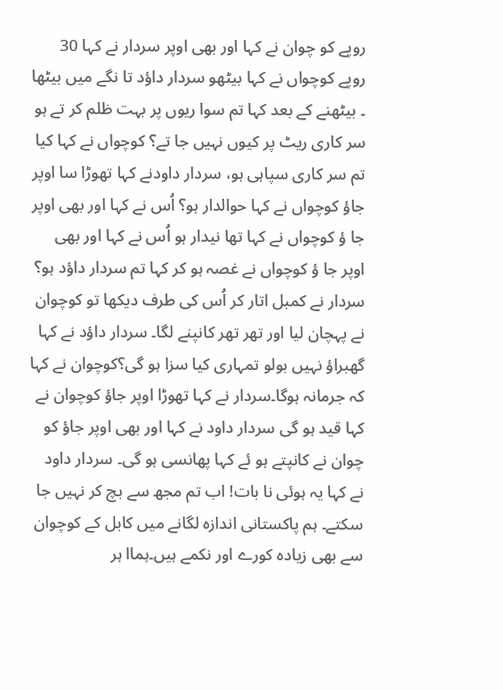روپے کو چوان نے کہا اور بھی اوپر سردار نے کہا 30 روپے کوچواں نے کہا بیٹھو سردار داؤد تا نگے میں بیٹھا ۔ بیٹھنے کے بعد کہا تم سوا ریوں پر بہت ظلم کر تے ہو سر کاری ریٹ پر کیوں نہیں جا تے؟ کوچواں نے کہا کیا تم سر کاری سپاہی ہو، سردار داودنے کہا تھوڑا سا اوپر جاؤ کوچواں نے کہا حوالدار ہو؟ اُس نے کہا اور بھی اوپر جا ؤ کوچواں نے کہا تھا نیدار ہو اُس نے کہا اور بھی اوپر جا ؤ کوچواں نے غصہ ہو کر کہا تم سردار داؤد ہو؟ سردار نے کمبل اتار کر اُس کی طرف دیکھا تو کوچوان نے پہچان لیا اور تھر تھر کانپنے لگا۔ سردار داؤد نے کہا گھبراؤ نہیں بولو تمہاری کیا سزا ہو گی؟کوچوان نے کہا کہ جرمانہ ہوگا۔سردار نے کہا تھوڑا اوپر جاؤ کوچوان نے کہا قید ہو گی سردار داود نے کہا اور بھی اوپر جاؤ کو چوان نے کانپتے ہو ئے کہا پھانسی ہو گی۔ سردار داود نے کہا یہ ہوئی نا بات! اب تم مجھ سے بچ کر نہیں جا سکتے۔ ہم پاکستانی اندازہ لگانے میں کابل کے کوچوان سے بھی زیادہ کورے اور نکمے ہیں۔ہماا ہر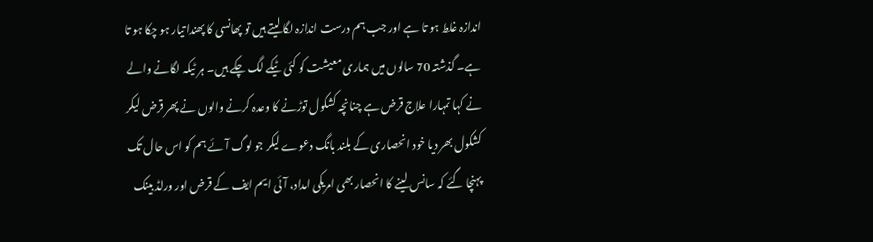اندازہ غلط ہو تا ہے اور جب ہم درست اندازہ لگا لیتے ہیں تو پھانسی کا پھندا تیار ہو چکا ہو تا ہے۔ گذشتہ 70 سالوں میں ہماری معیشت کو کئی ٹیکے لگ چکے ہیں۔ ہر ٹیکہ لگانے والے نے کہا تمہارا علاج قرض ہے چنانچہ کشکول توڑنے کا وعدہ کرنے والوں نے پھر قرض لیکر کشکول بھر دیا خود انحصاری کے بلند بانگ دعوے لیکر جو لوگ آئے ہم کو اس حال تک پہنچا گئے کہ سانس لینے کا انحصار بھی امریکی امداد، آئی ایم ایف کے قرض اور ورلڈ بینک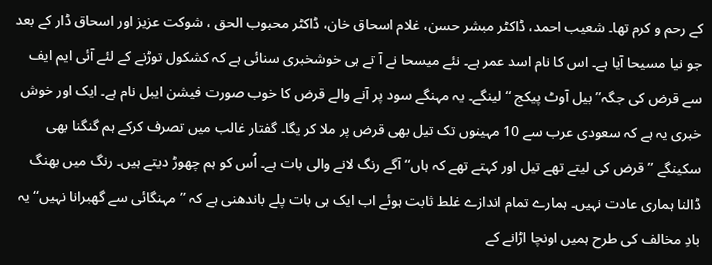کے رحم و کرم تھا۔ شعیب احمد، ڈاکٹر مبشر حسن، غلام اسحاق خان، ڈاکٹر محبوب الحق ، شوکت عزیز اور اسحاق ڈار کے بعد جو نیا مسیحا آیا ہے۔ اس کا نام اسد عمر ہے۔ نئے میسحا نے آ تے ہی خوشخبری سنائی ہے کہ کشکول توڑنے کے لئے آئی ایم ایف سے قرض کی جگہ’’ بیل آوٹ پیکج ‘‘ لینگے۔ یہ مہنگے سود پر آنے والے قرض کا خوب صورت فیشن ایبل نام ہے۔ ایک اور خوش خبری یہ ہے کہ سعودی عرب سے 10 مہینوں تک تیل بھی قرض پر ملا کر یگا۔ گفتار غالب میں تصرف کرکے ہم گنگنا بھی سکینگے ’’ قرض کی لیتے تھے تیل اور کہتے تھے کہ ہاں‘‘ آگے رنگ لانے والی بات ہے۔ اُس کو ہم چھوڑ دیتے ہیں۔ رنگ میں بھنگ ڈالنا ہماری عادت نہیں۔ ہمارے تمام اندازے غلط ثابت ہوئے اب ایک ہی بات پلے باندھنی ہے کہ ’’ مہنگائی سے گھبرانا نہیں‘‘ یہ بادِ مخالف کی طرح ہمیں اونچا اڑانے کے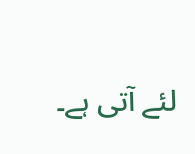لئے آتی ہے۔